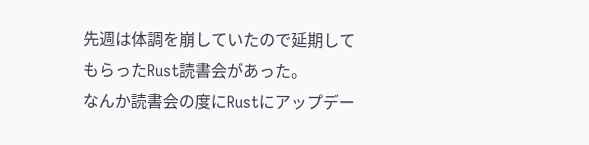先週は体調を崩していたので延期してもらったRust読書会があった。
なんか読書会の度にRustにアップデー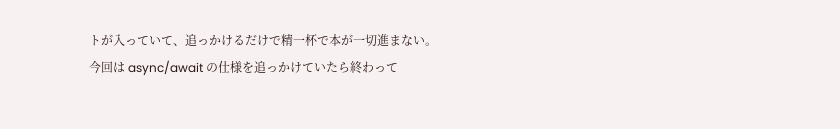トが入っていて、追っかけるだけで精一杯で本が一切進まない。
今回は async/await の仕様を追っかけていたら終わって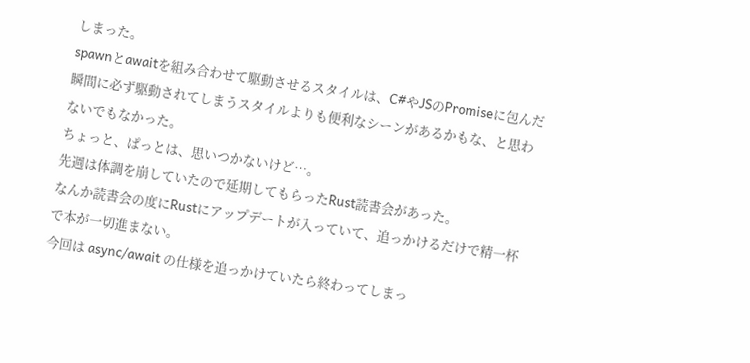しまった。
spawnとawaitを組み合わせて駆動させるスタイルは、C#やJSのPromiseに包んだ瞬間に必ず駆動されてしまうスタイルよりも便利なシーンがあるかもな、と思わないでもなかった。
ちょっと、ぱっとは、思いつかないけど…。
先週は体調を崩していたので延期してもらったRust読書会があった。
なんか読書会の度にRustにアップデートが入っていて、追っかけるだけで精一杯で本が一切進まない。
今回は async/await の仕様を追っかけていたら終わってしまっ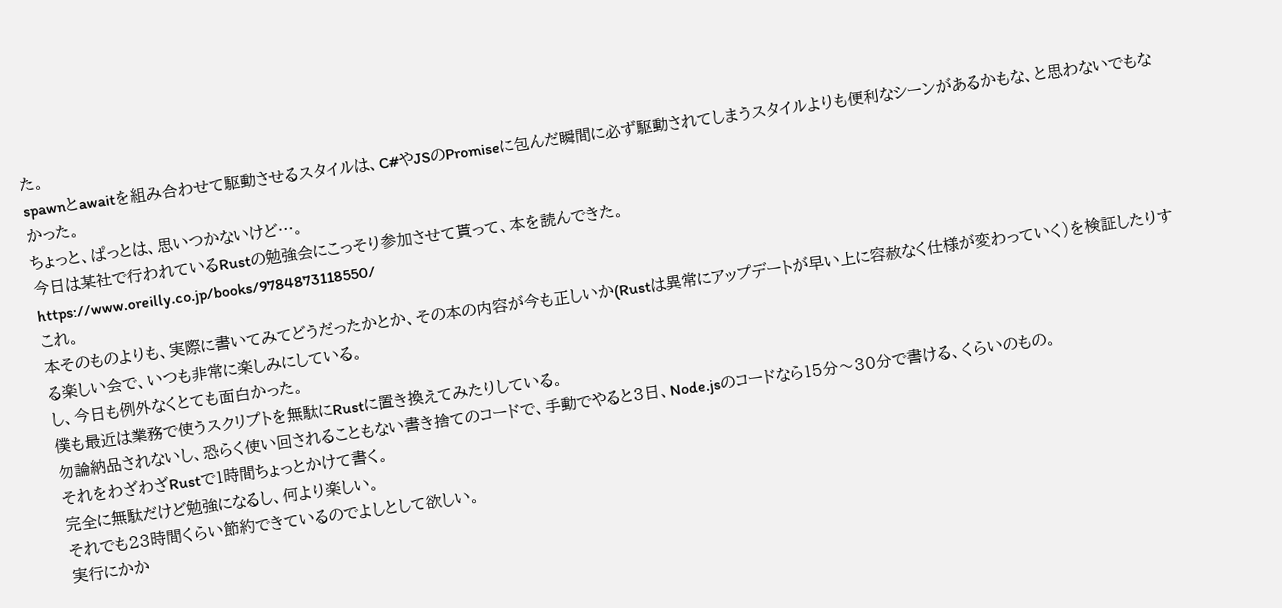た。
spawnとawaitを組み合わせて駆動させるスタイルは、C#やJSのPromiseに包んだ瞬間に必ず駆動されてしまうスタイルよりも便利なシーンがあるかもな、と思わないでもなかった。
ちょっと、ぱっとは、思いつかないけど…。
今日は某社で行われているRustの勉強会にこっそり参加させて貰って、本を読んできた。
https://www.oreilly.co.jp/books/9784873118550/
これ。
本そのものよりも、実際に書いてみてどうだったかとか、その本の内容が今も正しいか(Rustは異常にアップデートが早い上に容赦なく仕様が変わっていく)を検証したりする楽しい会で、いつも非常に楽しみにしている。
し、今日も例外なくとても面白かった。
僕も最近は業務で使うスクリプトを無駄にRustに置き換えてみたりしている。
勿論納品されないし、恐らく使い回されることもない書き捨てのコードで、手動でやると3日、Node.jsのコードなら15分〜30分で書ける、くらいのもの。
それをわざわざRustで1時間ちょっとかけて書く。
完全に無駄だけど勉強になるし、何より楽しい。
それでも23時間くらい節約できているのでよしとして欲しい。
実行にかか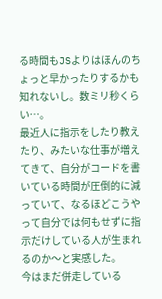る時間もJSよりはほんのちょっと早かったりするかも知れないし。数ミリ秒くらい…。
最近人に指示をしたり教えたり、みたいな仕事が増えてきて、自分がコードを書いている時間が圧倒的に減っていて、なるほどこうやって自分では何もせずに指示だけしている人が生まれるのか〜と実感した。
今はまだ併走している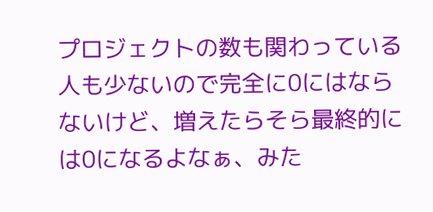プロジェクトの数も関わっている人も少ないので完全に0にはならないけど、増えたらそら最終的には0になるよなぁ、みた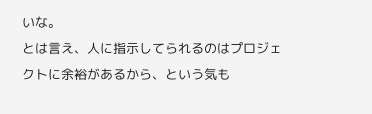いな。
とは言え、人に指示してられるのはプロジェクトに余裕があるから、という気も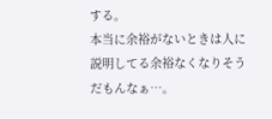する。
本当に余裕がないときは人に説明してる余裕なくなりそうだもんなぁ…。